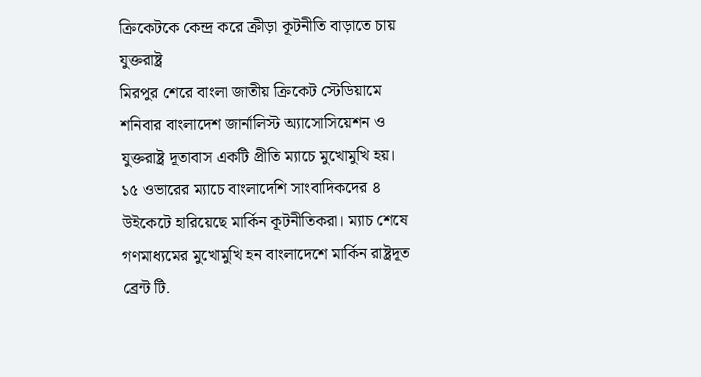ক্রিকেটকে কেন্দ্র করে ক্রীড়া কূটনীতি বাড়াতে চায় যুক্তরাষ্ট্র
মিরপুর শেরে বাংলা জাতীয় ক্রিকেট স্টেডিয়ামে শনিবার বাংলাদেশ জার্নালিস্ট অ্যাসোসিয়েশন ও যুক্তরাষ্ট্র দূতাবাস একটি প্রীতি ম্যাচে মুখোমুখি হয়। ১৫ ওভারের ম্যাচে বাংলাদেশি সাংবাদিকদের ৪ উইকেটে হারিয়েছে মার্কিন কূটনীতিকরা। ম্যাচ শেষে গণমাধ্যমের মুখোমুখি হন বাংলাদেশে মার্কিন রাষ্ট্রদূত ব্রেন্ট টি.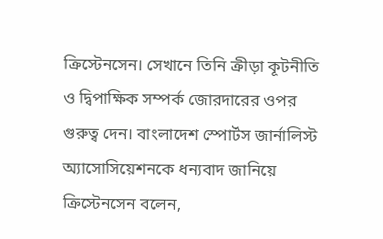ক্রিস্টেনসেন। সেখানে তিনি ক্রীড়া কূটনীতি ও দ্বিপাক্ষিক সম্পর্ক জোরদারের ওপর গুরুত্ব দেন। বাংলাদেশ স্পোর্টস জার্নালিস্ট অ্যাসোসিয়েশনকে ধন্যবাদ জানিয়ে ক্রিস্টেনসেন বলেন,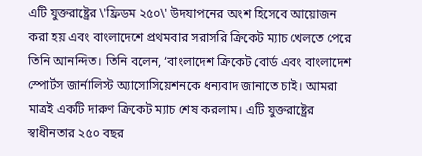এটি যুক্তরাষ্ট্রের \'ফ্রিডম ২৫০\' উদযাপনের অংশ হিসেবে আয়োজন করা হয় এবং বাংলাদেশে প্রথমবার সরাসরি ক্রিকেট ম্যাচ খেলতে পেরে তিনি আনন্দিত। তিনি বলেন, ‘বাংলাদেশ ক্রিকেট বোর্ড এবং বাংলাদেশ স্পোর্টস জার্নালিস্ট অ্যাসোসিয়েশনকে ধন্যবাদ জানাতে চাই। আমরা মাত্রই একটি দারুণ ক্রিকেট ম্যাচ শেষ করলাম। এটি যুক্তরাষ্ট্রের স্বাধীনতার ২৫০ বছর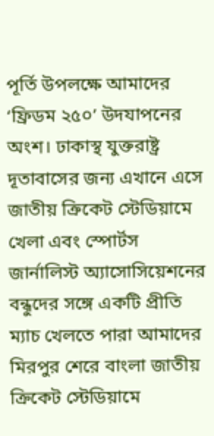পূর্তি উপলক্ষে আমাদের ‘ফ্রিডম ২৫০’ উদযাপনের অংশ। ঢাকাস্থ যুক্তরাষ্ট্র দূতাবাসের জন্য এখানে এসে জাতীয় ক্রিকেট স্টেডিয়ামে খেলা এবং স্পোর্টস জার্নালিস্ট অ্যাসোসিয়েশনের বন্ধুদের সঙ্গে একটি প্রীতি ম্যাচ খেলতে পারা আমাদের
মিরপুর শেরে বাংলা জাতীয় ক্রিকেট স্টেডিয়ামে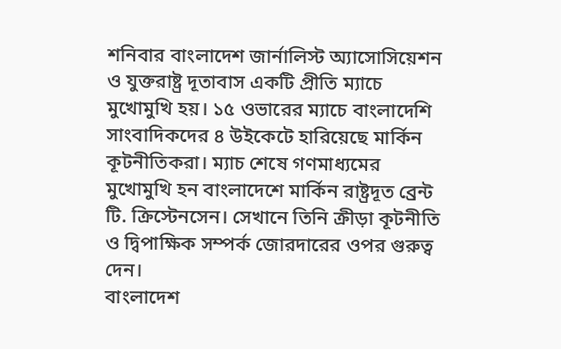শনিবার বাংলাদেশ জার্নালিস্ট অ্যাসোসিয়েশন ও যুক্তরাষ্ট্র দূতাবাস একটি প্রীতি ম্যাচে মুখোমুখি হয়। ১৫ ওভারের ম্যাচে বাংলাদেশি সাংবাদিকদের ৪ উইকেটে হারিয়েছে মার্কিন কূটনীতিকরা। ম্যাচ শেষে গণমাধ্যমের মুখোমুখি হন বাংলাদেশে মার্কিন রাষ্ট্রদূত ব্রেন্ট টি. ক্রিস্টেনসেন। সেখানে তিনি ক্রীড়া কূটনীতি ও দ্বিপাক্ষিক সম্পর্ক জোরদারের ওপর গুরুত্ব দেন।
বাংলাদেশ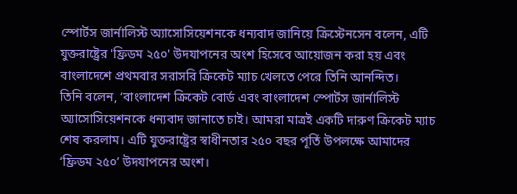স্পোর্টস জার্নালিস্ট অ্যাসোসিয়েশনকে ধন্যবাদ জানিয়ে ক্রিস্টেনসেন বলেন, এটি যুক্তরাষ্ট্রের 'ফ্রিডম ২৫০' উদযাপনের অংশ হিসেবে আয়োজন করা হয় এবং বাংলাদেশে প্রথমবার সরাসরি ক্রিকেট ম্যাচ খেলতে পেরে তিনি আনন্দিত।
তিনি বলেন, ‘বাংলাদেশ ক্রিকেট বোর্ড এবং বাংলাদেশ স্পোর্টস জার্নালিস্ট অ্যাসোসিয়েশনকে ধন্যবাদ জানাতে চাই। আমরা মাত্রই একটি দারুণ ক্রিকেট ম্যাচ শেষ করলাম। এটি যুক্তরাষ্ট্রের স্বাধীনতার ২৫০ বছর পূর্তি উপলক্ষে আমাদের ‘ফ্রিডম ২৫০’ উদযাপনের অংশ।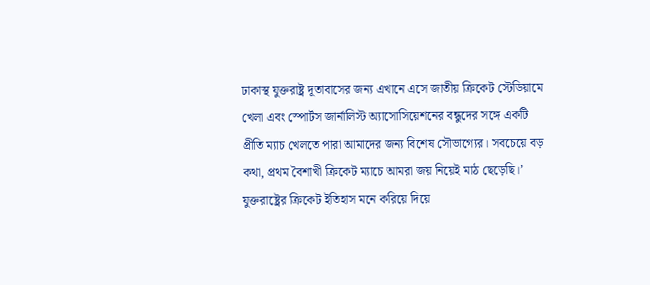ঢাকাস্থ যুক্তরাষ্ট্র দূতাবাসের জন্য এখানে এসে জাতীয় ক্রিকেট স্টেডিয়ামে খেলা এবং স্পোর্টস জার্নালিস্ট অ্যাসোসিয়েশনের বন্ধুদের সঙ্গে একটি প্রীতি ম্যাচ খেলতে পারা আমাদের জন্য বিশেষ সৌভাগ্যের। সবচেয়ে বড় কথা, প্রথম বৈশাখী ক্রিকেট ম্যাচে আমরা জয় নিয়েই মাঠ ছেড়েছি।’
যুক্তরাষ্ট্রের ক্রিকেট ইতিহাস মনে করিয়ে দিয়ে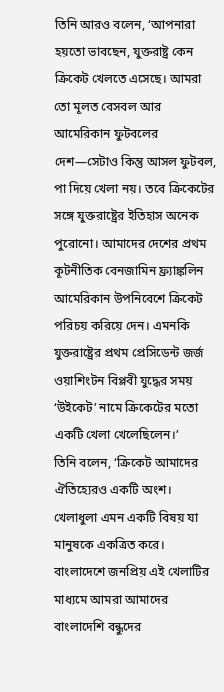তিনি আরও বলেন, ‘আপনারা হয়তো ভাবছেন, যুক্তরাষ্ট্র কেন ক্রিকেট খেলতে এসেছে। আমরা তো মূলত বেসবল আর আমেরিকান ফুটবলের দেশ—সেটাও কিন্তু আসল ফুটবল, পা দিয়ে খেলা নয়। তবে ক্রিকেটের সঙ্গে যুক্তরাষ্ট্রের ইতিহাস অনেক পুরোনো। আমাদের দেশের প্রথম কূটনীতিক বেনজামিন ফ্র্যাঙ্কলিন আমেরিকান উপনিবেশে ক্রিকেট পরিচয় করিয়ে দেন। এমনকি যুক্তরাষ্ট্রের প্রথম প্রেসিডেন্ট জর্জ ওয়াশিংটন বিপ্লবী যুদ্ধের সময় ‘উইকেট’ নামে ক্রিকেটের মতো একটি খেলা খেলেছিলেন।’
তিনি বলেন, ‘ক্রিকেট আমাদের ঐতিহ্যেরও একটি অংশ। খেলাধুলা এমন একটি বিষয় যা মানুষকে একত্রিত করে। বাংলাদেশে জনপ্রিয় এই খেলাটির মাধ্যমে আমরা আমাদের বাংলাদেশি বন্ধুদের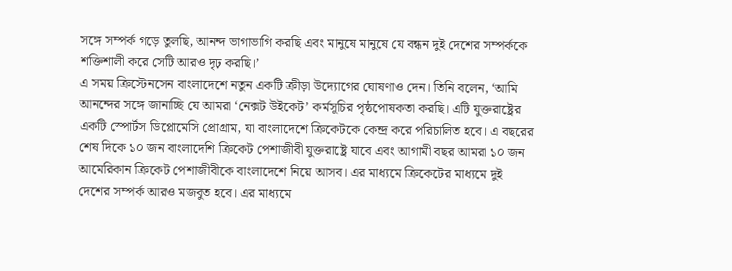সঙ্গে সম্পর্ক গড়ে তুলছি, আনন্দ ভাগাভাগি করছি এবং মানুষে মানুষে যে বন্ধন দুই দেশের সম্পর্ককে শক্তিশালী করে সেটি আরও দৃঢ় করছি।’
এ সময় ক্রিস্টেনসেন বাংলাদেশে নতুন একটি ক্রীড়া উদ্যোগের ঘোষণাও দেন। তিনি বলেন, ‘আমি আনন্দের সঙ্গে জানাচ্ছি যে আমরা ‘নেক্সট উইকেট’ কর্মসূচির পৃষ্ঠপোষকতা করছি। এটি যুক্তরাষ্ট্রের একটি স্পোর্টস ডিপ্লোমেসি প্রোগ্রাম, যা বাংলাদেশে ক্রিকেটকে কেন্দ্র করে পরিচালিত হবে। এ বছরের শেষ দিকে ১০ জন বাংলাদেশি ক্রিকেট পেশাজীবী যুক্তরাষ্ট্রে যাবে এবং আগামী বছর আমরা ১০ জন আমেরিকান ক্রিকেট পেশাজীবীকে বাংলাদেশে নিয়ে আসব। এর মাধ্যমে ক্রিকেটের মাধ্যমে দুই দেশের সম্পর্ক আরও মজবুত হবে। এর মাধ্যমে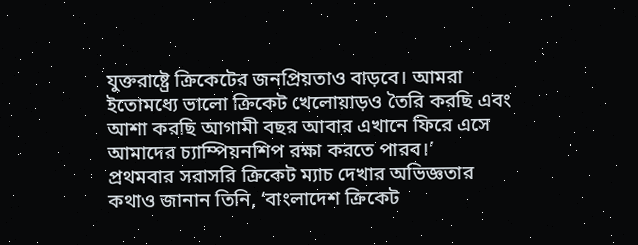যুক্তরাষ্ট্রে ক্রিকেটের জনপ্রিয়তাও বাড়বে। আমরা ইতোমধ্যে ভালো ক্রিকেট খেলোয়াড়ও তৈরি করছি এবং আশা করছি আগামী বছর আবার এখানে ফিরে এসে আমাদের চ্যাম্পিয়নশিপ রক্ষা করতে পারব।’
প্রথমবার সরাসরি ক্রিকেট ম্যাচ দেখার অভিজ্ঞতার কথাও জানান তিনি, ‘বাংলাদেশ ক্রিকেট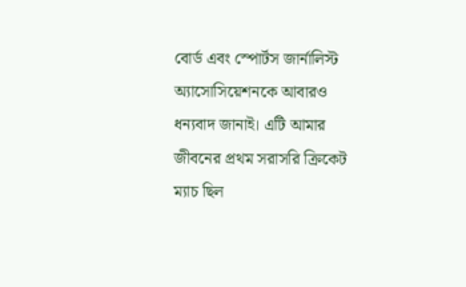বোর্ড এবং স্পোর্টস জার্নালিস্ট অ্যাসোসিয়েশনকে আবারও ধন্যবাদ জানাই। এটি আমার জীবনের প্রথম সরাসরি ক্রিকেট ম্যাচ ছিল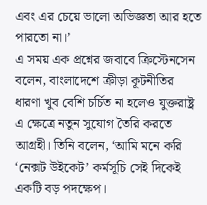এবং এর চেয়ে ভালো অভিজ্ঞতা আর হতে পারতো না।’
এ সময় এক প্রশ্নের জবাবে ক্রিস্টেনসেন বলেন, বাংলাদেশে ক্রীড়া কূটনীতির ধারণা খুব বেশি চর্চিত না হলেও যুক্তরাষ্ট্র এ ক্ষেত্রে নতুন সুযোগ তৈরি করতে আগ্রহী। তিনি বলেন, ‘আমি মনে করি ‘নেক্সট উইকেট’ কর্মসূচি সেই দিকেই একটি বড় পদক্ষেপ।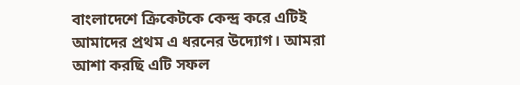বাংলাদেশে ক্রিকেটকে কেন্দ্র করে এটিই আমাদের প্রথম এ ধরনের উদ্যোগ। আমরা আশা করছি এটি সফল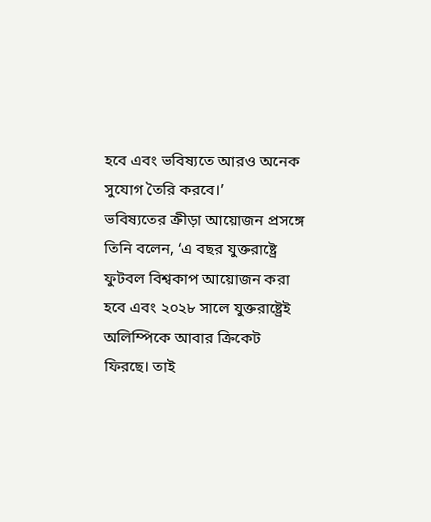হবে এবং ভবিষ্যতে আরও অনেক সুযোগ তৈরি করবে।’
ভবিষ্যতের ক্রীড়া আয়োজন প্রসঙ্গে তিনি বলেন, ‘এ বছর যুক্তরাষ্ট্রে ফুটবল বিশ্বকাপ আয়োজন করা হবে এবং ২০২৮ সালে যুক্তরাষ্ট্রেই অলিম্পিকে আবার ক্রিকেট ফিরছে। তাই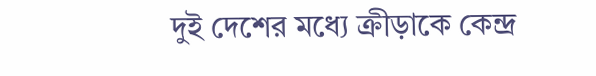দুই দেশের মধ্যে ক্রীড়াকে কেন্দ্র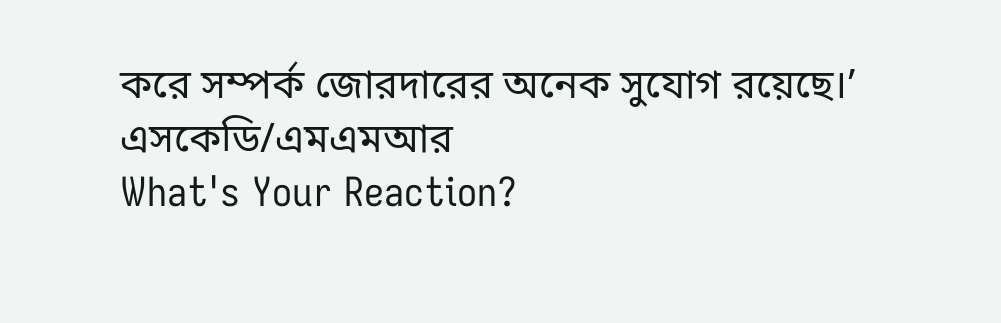করে সম্পর্ক জোরদারের অনেক সুযোগ রয়েছে।’
এসকেডি/এমএমআর
What's Your Reaction?